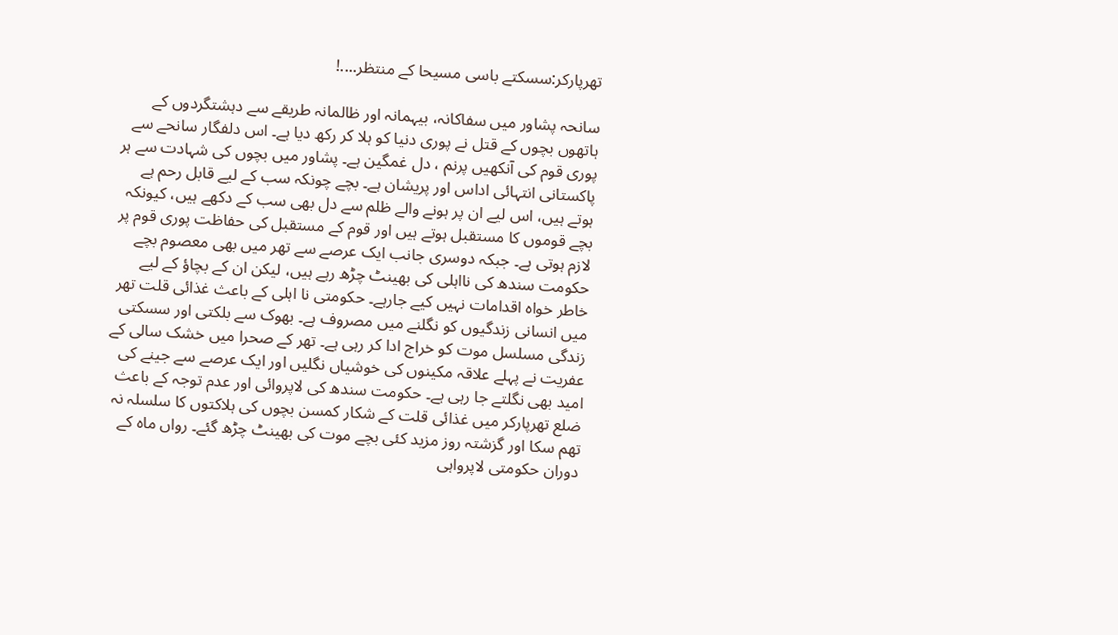تھرپارکر:سسکتے باسی مسیحا کے منتظر....!

سانحہ پشاور میں سفاکانہ، بیہمانہ اور ظالمانہ طریقے سے دہشتگردوں کے ہاتھوں بچوں کے قتل نے پوری دنیا کو ہلا کر رکھ دیا ہے۔ اس دلفگار سانحے سے پوری قوم کی آنکھیں پرنم ، دل غمگین ہے۔ پشاور میں بچوں کی شہادت سے ہر پاکستانی انتہائی اداس اور پریشان ہے۔ بچے چونکہ سب کے لیے قابل رحم ہے ہوتے ہیں، اس لیے ان پر ہونے والے ظلم سے دل بھی سب کے دکھے ہیں، کیونکہ بچے قوموں کا مستقبل ہوتے ہیں اور قوم کے مستقبل کی حفاظت پوری قوم پر لازم ہوتی ہے۔ جبکہ دوسری جانب ایک عرصے سے تھر میں بھی معصوم بچے حکومت سندھ کی نااہلی کی بھینٹ چڑھ رہے ہیں، لیکن ان کے بچاؤ کے لیے خاطر خواہ اقدامات نہیں کیے جارہے۔ حکومتی نا اہلی کے باعث غذائی قلت تھر میں انسانی زندگیوں کو نگلنے میں مصروف ہے۔ بھوک سے بلکتی اور سسکتی زندگی مسلسل موت کو خراج ادا کر رہی ہے۔ تھر کے صحرا میں خشک سالی کے عفریت نے پہلے علاقہ مکینوں کی خوشیاں نگلیں اور ایک عرصے سے جینے کی امید بھی نگلتے جا رہی ہے۔ حکومت سندھ کی لاپروائی اور عدم توجہ کے باعث ضلع تھرپارکر میں غذائی قلت کے شکار کمسن بچوں کی ہلاکتوں کا سلسلہ نہ تھم سکا اور گزشتہ روز مزید کئی بچے موت کی بھینٹ چڑھ گئے۔ رواں ماہ کے دوران حکومتی لاپرواہی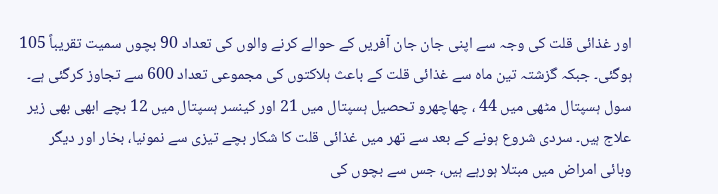اور غذائی قلت کی وجہ سے اپنی جان جان آفریں کے حوالے کرنے والوں کی تعداد 90 بچوں سمیت تقریباً 105 ہوگئی۔ جبکہ گزشتہ تین ماہ سے غذائی قلت کے باعث ہلاکتوں کی مجموعی تعداد 600 سے تجاوز کرگئی ہے۔ سول ہسپتال مٹھی میں 44 ، چھاچھرو تحصیل ہسپتال میں 21 اور کینسر ہسپتال میں 12 بچے ابھی بھی زیر علاج ہیں۔ سردی شروع ہونے کے بعد سے تھر میں غذائی قلت کا شکار بچے تیزی سے نمونیا، بخار اور دیگر وبائی امراض میں مبتلا ہورہے ہیں، جس سے بچوں کی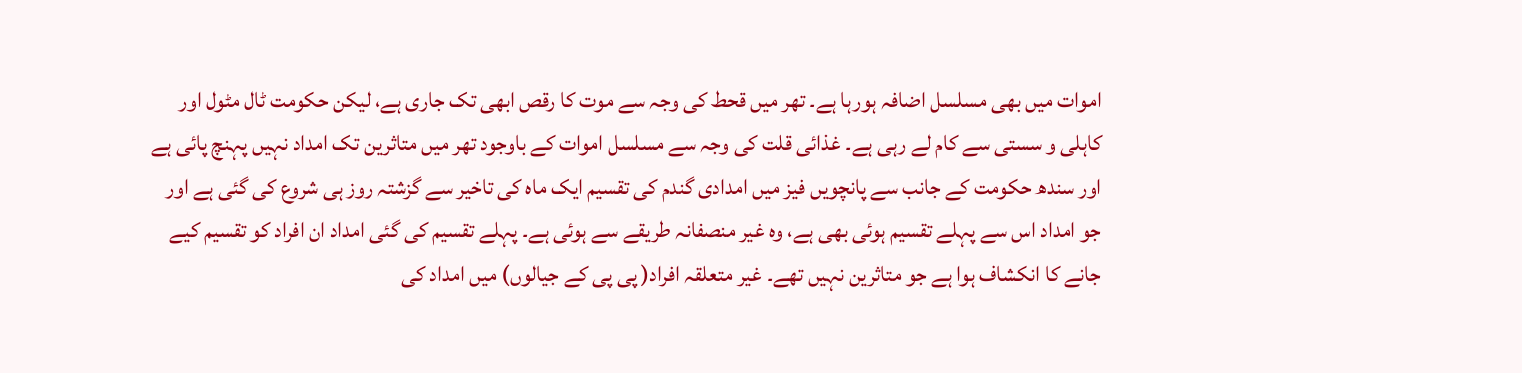اموات میں بھی مسلسل اضافہ ہورہا ہے۔ تھر میں قحط کی وجہ سے موت کا رقص ابھی تک جاری ہے، لیکن حکومت ٹال مٹول اور کاہلی و سستی سے کام لے رہی ہے۔ غذائی قلت کی وجہ سے مسلسل اموات کے باوجود تھر میں متاثرین تک امداد نہیں پہنچ پائی ہے اور سندھ حکومت کے جانب سے پانچویں فیز میں امدادی گندم کی تقسیم ایک ماہ کی تاخیر سے گزشتہ روز ہی شروع کی گئی ہے اور جو امداد اس سے پہلے تقسیم ہوئی بھی ہے، وہ غیر منصفانہ طریقے سے ہوئی ہے۔ پہلے تقسیم کی گئی امداد ان افراد کو تقسیم کیے جانے کا انکشاف ہوا ہے جو متاثرین نہیں تھے۔ غیر متعلقہ افراد( پی پی کے جیالوں) میں امداد کی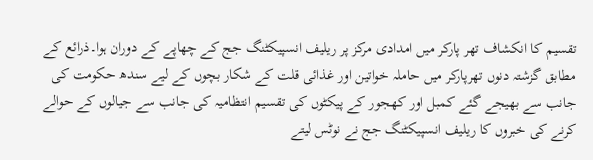تقسیم کا انکشاف تھر پارکر میں امدادی مرکز پر ریلیف انسپیکٹنگ جج کے چھاپے کے دوران ہوا۔ذرائع کے مطابق گزشتہ دنوں تھرپارکر میں حاملہ خواتین اور غذائی قلت کے شکار بچوں کے لیے سندھ حکومت کی جانب سے بھیجے گئے کمبل اور کھجور کے پیکٹوں کی تقسیم انتظامیہ کی جانب سے جیالوں کے حوالے کرنے کی خبروں کا ریلیف انسپیکٹنگ جج نے نوٹس لیتے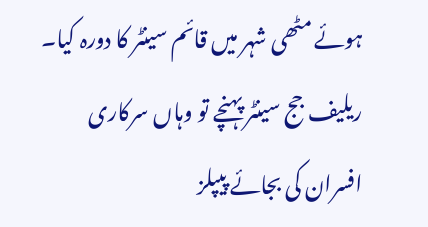ہوئے مٹھی شہر میں قائم سینٹر کا دورہ کیا۔ ریلیف جج سینٹر پہنچے تو وہاں سرکاری افسران کی بجائے پیپلز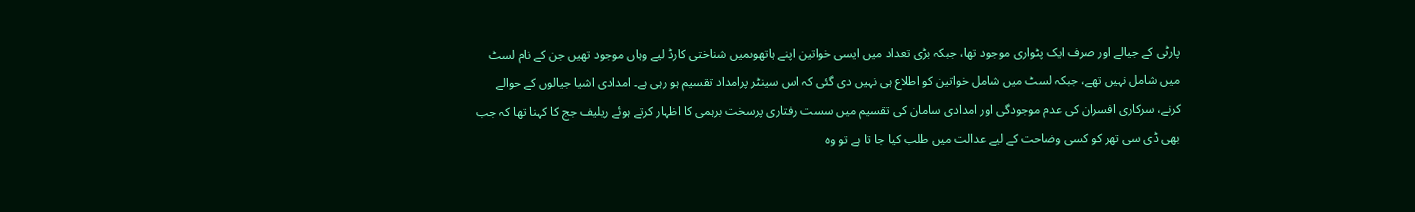پارٹی کے جیالے اور صرف ایک پٹواری موجود تھا، جبکہ بڑی تعداد میں ایسی خواتین اپنے ہاتھوںمیں شناختی کارڈ لیے وہاں موجود تھیں جن کے نام لسٹ میں شامل نہیں تھے، جبکہ لسٹ میں شامل خواتین کو اطلاع ہی نہیں دی گئی کہ اس سینٹر پرامداد تقسیم ہو رہی ہے۔ امدادی اشیا جیالوں کے حوالے کرنے، سرکاری افسران کی عدم موجودگی اور امدادی سامان کی تقسیم میں سست رفتاری پرسخت برہمی کا اظہار کرتے ہوئے ریلیف جج کا کہنا تھا کہ جب بھی ڈی سی تھر کو کسی وضاحت کے لیے عدالت میں طلب کیا جا تا ہے تو وہ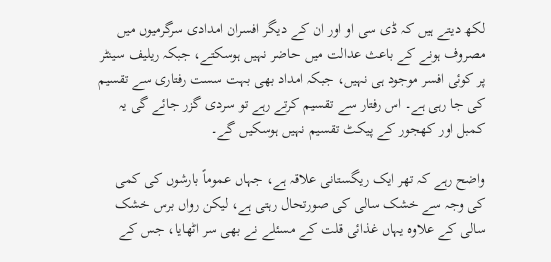لکھ دیتے ہیں کہ ڈی سی او اور ان کے دیگر افسران امدادی سرگرمیوں میں مصروف ہونے کے باعث عدالت میں حاضر نہیں ہوسکتے، جبکہ ریلیف سینٹر پر کوئی افسر موجود ہی نہیں، جبکہ امداد بھی بہت سست رفتاری سے تقسیم کی جا رہی ہے۔ اس رفتار سے تقسیم کرتے رہے تو سردی گزر جائے گی یہ کمبل اور کھجور کے پیکٹ تقسیم نہیں ہوسکیں گے۔

واضح رہے کہ تھر ایک ریگستانی علاقہ ہے، جہاں عموماً بارشوں کی کمی کی وجہ سے خشک سالی کی صورتحال رہتی ہے، لیکن رواں برس خشک سالی کے علاوہ یہاں غذائی قلت کے مسئلے نے بھی سر اٹھایا، جس کے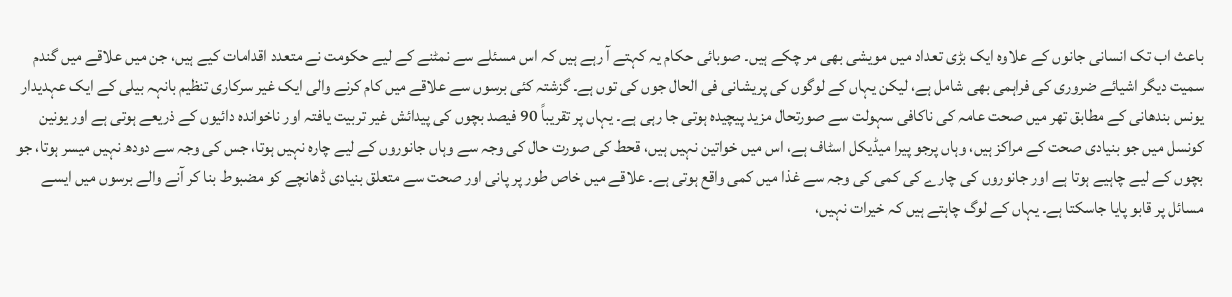باعث اب تک انسانی جانوں کے علاوہ ایک بڑی تعداد میں مویشی بھی مر چکے ہیں۔ صوبائی حکام یہ کہتے آ رہے ہیں کہ اس مسئلے سے نمٹنے کے لیے حکومت نے متعدد اقدامات کیے ہیں، جن میں علاقے میں گندم سمیت دیگر اشیائے ضروری کی فراہمی بھی شامل ہے، لیکن یہاں کے لوگوں کی پریشانی فی الحال جوں کی توں ہے۔ گزشتہ کئی برسوں سے علاقے میں کام کرنے والی ایک غیر سرکاری تنظیم بانہہ بیلی کے ایک عہدیدار یونس بندھانی کے مطابق تھر میں صحت عامہ کی ناکافی سہولت سے صورتحال مزید پیچیدہ ہوتی جا رہی ہے۔ یہاں پر تقریباً 90 فیصد بچوں کی پیدائش غیر تربیت یافتہ اور ناخواندہ دائیوں کے ذریعے ہوتی ہے اور یونین کونسل میں جو بنیادی صحت کے مراکز ہیں، وہاں پرجو پیرا میڈیکل اسٹاف ہے، اس میں خواتین نہیں ہیں، قحط کی صورت حال کی وجہ سے وہاں جانوروں کے لیے چارہ نہیں ہوتا، جس کی وجہ سے دودھ نہیں میسر ہوتا، جو بچوں کے لیے چاہیے ہوتا ہے اور جانوروں کی چارے کی کمی کی وجہ سے غذا میں کمی واقع ہوتی ہے۔ علاقے میں خاص طور پر پانی اور صحت سے متعلق بنیادی ڈھانچے کو مضبوط بنا کر آنے والے برسوں میں ایسے مسائل پر قابو پایا جاسکتا ہے۔ یہاں کے لوگ چاہتے ہیں کہ خیرات نہیں،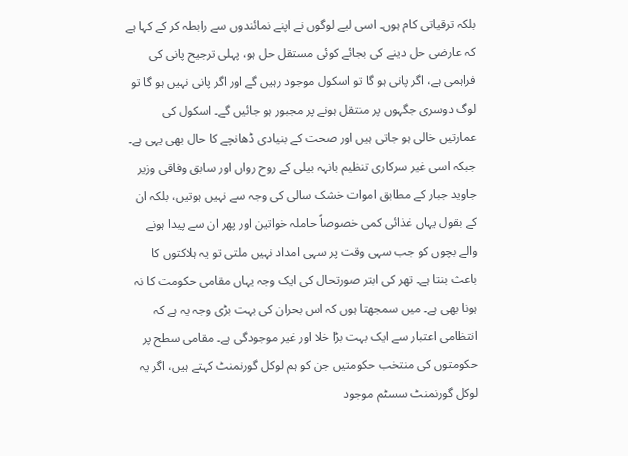بلکہ ترقیاتی کام ہوں۔ اسی لیے لوگوں نے اپنے نمائندوں سے رابطہ کر کے کہا ہے کہ عارضی حل دینے کی بجائے کوئی مستقل حل ہو، پہلی ترجیح پانی کی فراہمی ہے، اگر پانی ہو گا تو اسکول موجود رہیں گے اور اگر پانی نہیں ہو گا تو لوگ دوسری جگہوں پر منتقل ہونے پر مجبور ہو جائیں گے۔ اسکول کی عمارتیں خالی ہو جاتی ہیں اور صحت کے بنیادی ڈھانچے کا حال بھی یہی ہے۔ جبکہ اسی غیر سرکاری تنظیم بانہہ بیلی کے روح رواں اور سابق وفاقی وزیر جاوید جبار کے مطابق اموات خشک سالی کی وجہ سے نہیں ہوتیں، بلکہ ان کے بقول یہاں غذائی کمی خصوصاً حاملہ خواتین اور پھر ان سے پیدا ہونے والے بچوں کو جب سہی وقت پر سہی امداد نہیں ملتی تو یہ ہلاکتوں کا باعث بنتا ہے۔ تھر کی ابتر صورتحال کی ایک وجہ یہاں مقامی حکومت کا نہ ہونا بھی ہے۔ میں سمجھتا ہوں کہ اس بحران کی بہت بڑی وجہ یہ ہے کہ انتظامی اعتبار سے ایک بہت بڑا خلا اور غیر موجودگی ہے۔ مقامی سطح پر حکومتوں کی منتخب حکومتیں جن کو ہم لوکل گورنمنٹ کہتے ہیں، اگر یہ لوکل گورنمنٹ سسٹم موجود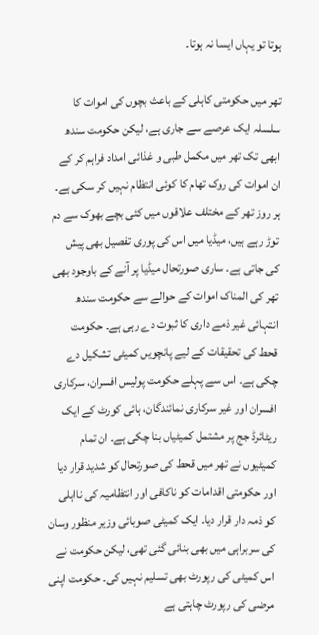ہوتا تو یہاں ایسا نہ ہوتا۔

تھر میں حکومتی کاہلی کے باعث بچوں کی اموات کا سلسلہ ایک عرصے سے جاری ہے، لیکن حکومت سندھ ابھی تک تھر میں مکمل طبی و غذائی امداد فراہم کر کے ان اموات کی روک تھام کا کوئی انتظام نہیں کر سکی ہے۔ ہر روز تھر کے مختلف علاقوں میں کئی بچے بھوک سے دم توڑ رہے ہیں، میڈیا میں اس کی پوری تفصیل بھی پیش کی جاتی ہے۔ ساری صورتحال میڈیا پر آنے کے باوجود بھی تھر کی المناک اموات کے حوالے سے حکومت سندھ انتہائی غیر ذمے داری کا ثبوت دے رہی ہے۔ حکومت قحط کی تحقیقات کے لیے پانچویں کمیٹی تشکیل دے چکی ہے۔ اس سے پہلے حکومت پولیس افسران، سرکاری افسران اور غیر سرکاری نمائندگان، ہائی کورٹ کے ایک ریٹائرڈ جج پر مشتمل کمیٹیاں بنا چکی ہے۔ ان تمام کمیٹیوں نے تھر میں قحط کی صورتحال کو شدید قرار دیا اور حکومتی اقدامات کو ناکافی اور انتظامیہ کی نااہلی کو ذمہ دار قرار دیا۔ ایک کمیٹی صوبائی وزیر منظور وسان کی سربراہی میں بھی بنائی گئی تھی، لیکن حکومت نے اس کمیٹی کی رپورٹ بھی تسلیم نہیں کی۔ حکومت اپنی مرضی کی رپورٹ چاہتی ہے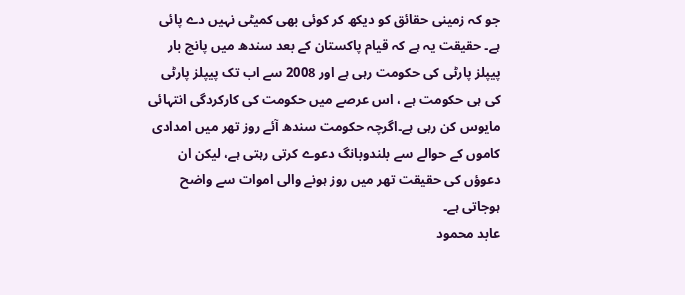جو کہ زمینی حقائق کو دیکھ کر کوئی بھی کمیٹی نہیں دے پائی ہے۔ حقیقت یہ ہے کہ قیام پاکستان کے بعد سندھ میں پانچ بار پیپلز پارٹی کی حکومت رہی ہے اور 2008 سے اب تک پیپلز پارٹی کی ہی حکومت ہے ، اس عرصے میں حکومت کی کارکردگی انتہائی مایوس کن رہی ہے۔اگرچہ حکومت سندھ آئے روز تھر میں امدادی کاموں کے حوالے سے بلندوبانگ دعوے کرتی رہتی ہے، لیکن ان دعوؤں کی حقیقت تھر میں روز ہونے والی اموات سے واضح ہوجاتی ہے۔
عابد محمود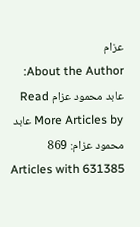عزام
About the Author: عابد محمود عزام Read More Articles by عابد محمود عزام: 869 Articles with 631385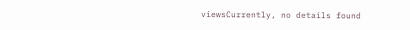viewsCurrently, no details found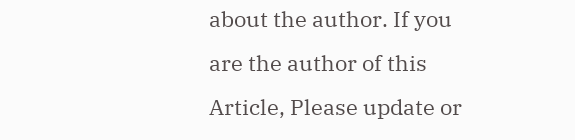about the author. If you are the author of this Article, Please update or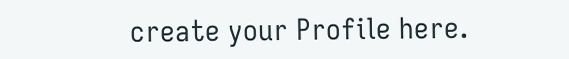create your Profile here.